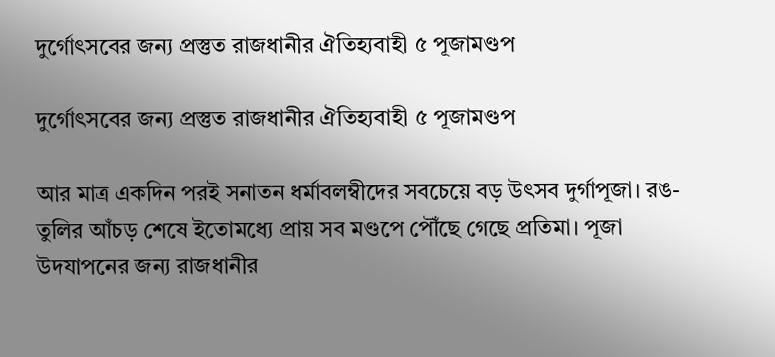দুর্গোৎসবের জন্য প্রস্তুত রাজধানীর ঐতিহ্যবাহী ৫ পূজামণ্ডপ

দুর্গোৎসবের জন্য প্রস্তুত রাজধানীর ঐতিহ্যবাহী ৫ পূজামণ্ডপ

আর মাত্র একদিন পরই সনাতন ধর্মাবলম্বীদের সবচেয়ে বড় উৎসব দুর্গাপূজা। রঙ-তুলির আঁচড় শেষে ইতোমধ্যে প্রায় সব মণ্ডপে পৌঁছে গেছে প্রতিমা। পূজা উদযাপনের জন্য রাজধানীর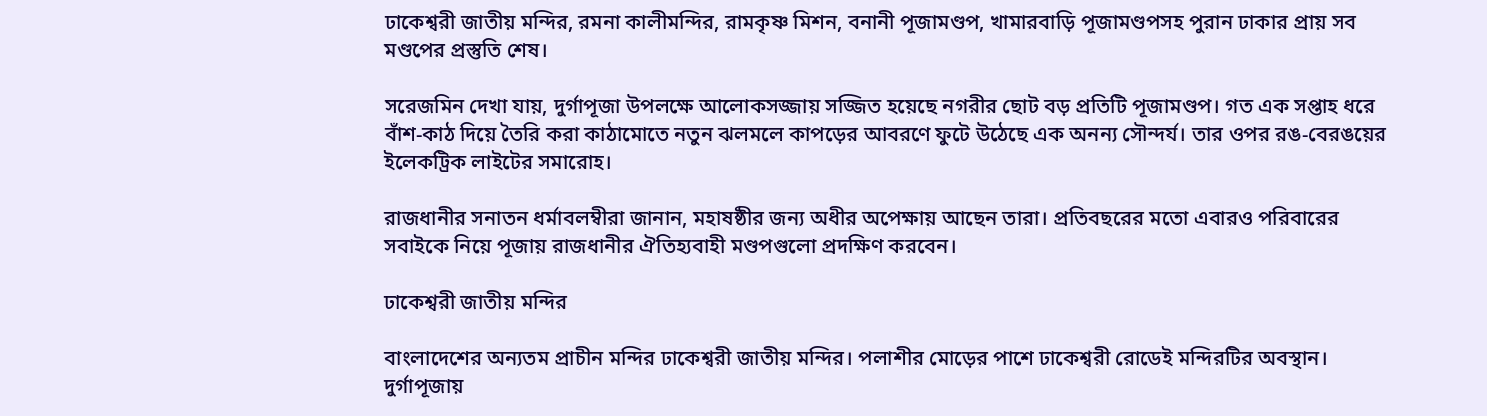ঢাকেশ্বরী জাতীয় মন্দির, রমনা কালীমন্দির, রামকৃষ্ণ মিশন, বনানী পূজামণ্ডপ, খামারবাড়ি পূজামণ্ডপসহ পুরান ঢাকার প্রায় সব মণ্ডপের প্রস্তুতি শেষ।

সরেজমিন দেখা যায়, দুর্গাপূজা উপলক্ষে আলোকসজ্জায় সজ্জিত হয়েছে নগরীর ছোট বড় প্রতিটি পূজামণ্ডপ। গত এক সপ্তাহ ধরে বাঁশ-কাঠ দিয়ে তৈরি করা কাঠামোতে নতুন ঝলমলে কাপড়ের আবরণে ফুটে উঠেছে এক অনন্য সৌন্দর্য। তার ওপর রঙ-বেরঙয়ের ইলেকট্রিক লাইটের সমারোহ।

রাজধানীর সনাতন ধর্মাবলম্বীরা জানান, মহাষষ্ঠীর জন্য অধীর অপেক্ষায় আছেন তারা। প্রতিবছরের মতো এবারও পরিবারের সবাইকে নিয়ে পূজায় রাজধানীর ঐতিহ্যবাহী মণ্ডপগুলো প্রদক্ষিণ করবেন।

ঢাকেশ্বরী জাতীয় মন্দির

বাংলাদেশের অন্যতম প্রাচীন মন্দির ঢাকেশ্বরী জাতীয় মন্দির। পলাশীর মোড়ের পাশে ঢাকেশ্বরী রোডেই মন্দিরটির অবস্থান। দুর্গাপূজায়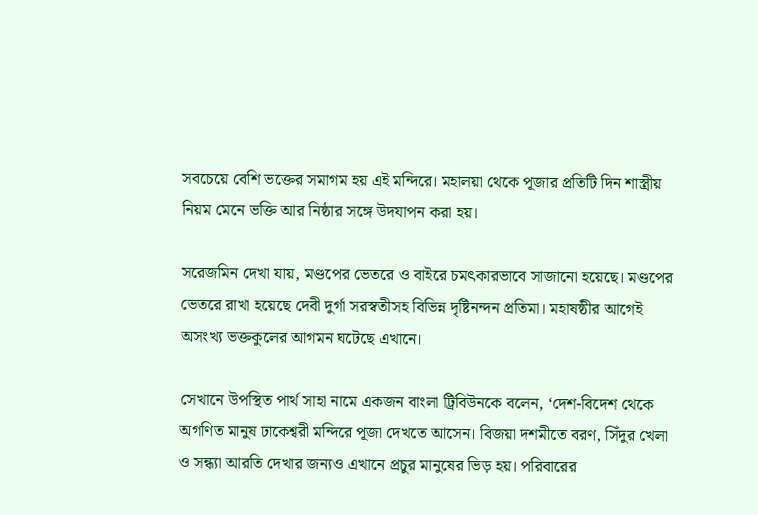সবচেয়ে বেশি ভক্তের সমাগম হয় এই মন্দিরে। মহালয়া থেকে পূজার প্রতিটি দিন শাস্ত্রীয় নিয়ম মেনে ভক্তি আর নিষ্ঠার সঙ্গে উদযাপন করা হয়।

সরেজমিন দেখা যায়, মণ্ডপের ভেতরে ও বাইরে চমৎকারভাবে সাজানো হয়েছে। মণ্ডপের ভেতরে রাখা হয়েছে দেবী দুর্গা সরস্বতীসহ বিভিন্ন দৃষ্টিনন্দন প্রতিমা। মহাষষ্ঠীর আগেই অসংখ্য ভক্তকুলের আগমন ঘটেছে এখানে।

সেখানে উপস্থিত পার্থ সাহা নামে একজন বাংলা ট্রিবিউনকে বলেন, ‘দেশ-বিদেশ থেকে অগণিত মানুষ ঢাকেশ্বরী মন্দিরে পূজা দেখতে আসেন। বিজয়া দশমীতে বরণ, সিঁদুর খেলা ও সন্ধ্যা আরতি দেখার জন্যও এখানে প্রচুর মানুষের ভিড় হয়। পরিবারের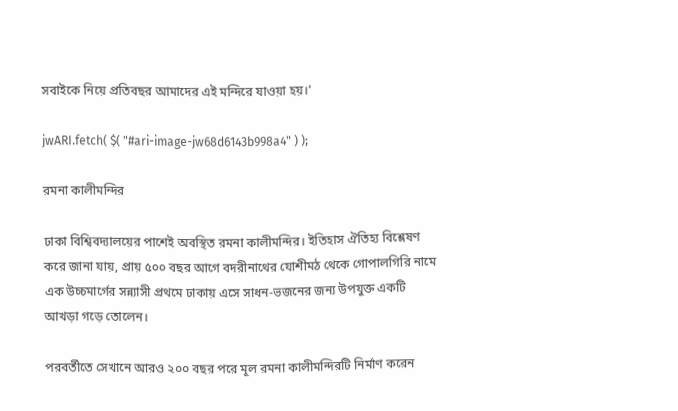সবাইকে নিয়ে প্রতিবছর আমাদের এই মন্দিরে যাওয়া হয়।’

jwARI.fetch( $( "#ari-image-jw68d6143b998a4" ) );

রমনা কালীমন্দির

ঢাকা বিশ্বিবদ্যালয়ের পাশেই অবস্থিত রমনা কালীমন্দির। ইতিহাস ঐতিহ্য বিশ্লেষণ করে জানা যায়, প্রায় ৫০০ বছর আগে বদরীনাথের যোশীমঠ থেকে গোপালগিরি নামে এক উচ্চমার্গের সন্ন্যাসী প্রথমে ঢাকায় এসে সাধন-ভজনের জন্য উপযুক্ত একটি আখড়া গড়ে তোলেন।

পরবর্তীতে সেখানে আরও ২০০ বছর পরে মূল রমনা কালীমন্দিরটি নির্মাণ করেন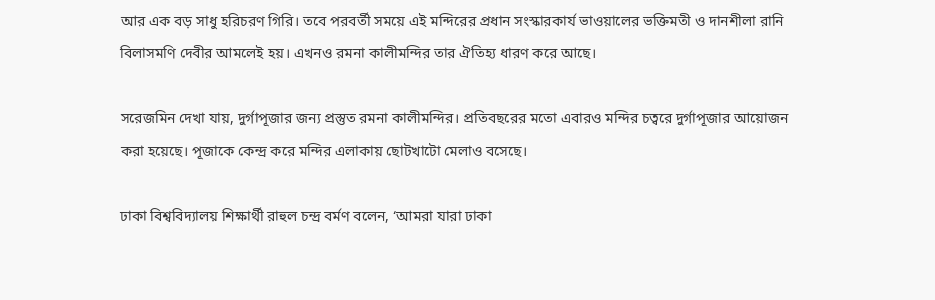আর এক বড় সাধু হরিচরণ গিরি। তবে পরবর্তী সময়ে এই মন্দিরের প্রধান সংস্কারকার্য ভাওয়ালের ভক্তিমতী ও দানশীলা রানি বিলাসমণি দেবীর আমলেই হয়। এখনও রমনা কালীমন্দির তার ঐতিহ্য ধারণ করে আছে।

সরেজমিন দেখা যায়, দুর্গাপূজার জন্য প্রস্তুত রমনা কালীমন্দির। প্রতিবছরের মতো এবারও মন্দির চত্বরে দুর্গাপূজার আয়োজন করা হয়েছে। পূজাকে কেন্দ্র করে মন্দির এলাকায় ছোটখাটো মেলাও বসেছে।

ঢাকা বিশ্ববিদ্যালয় শিক্ষার্থী রাহুল চন্দ্র বর্মণ বলেন, ‘আমরা যারা ঢাকা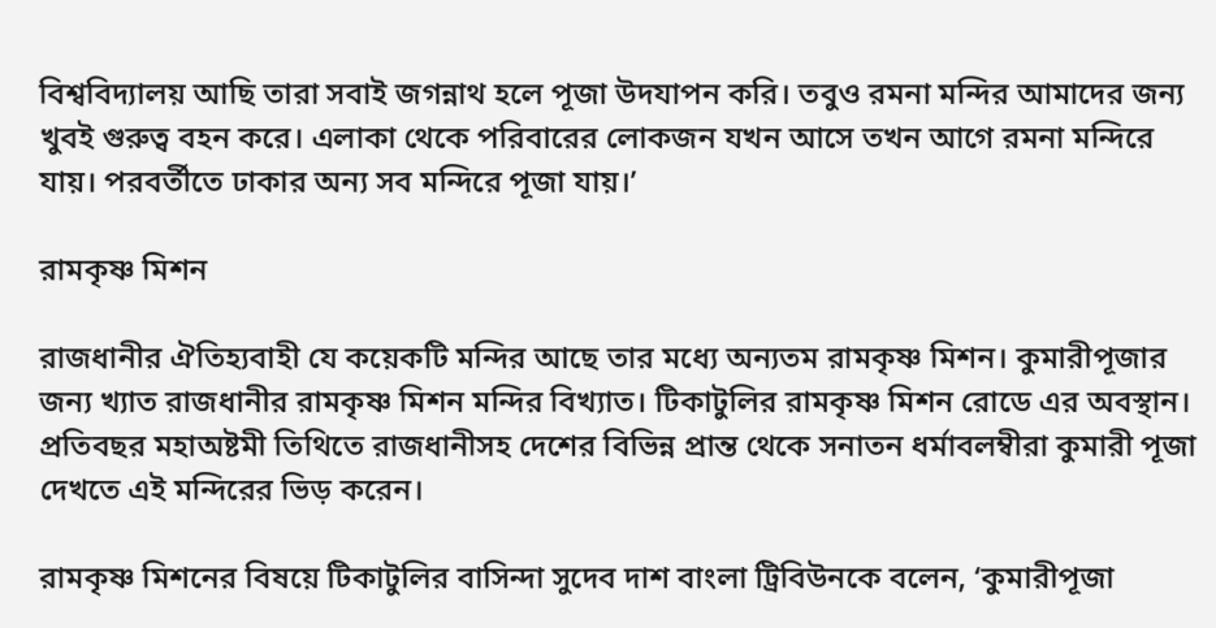বিশ্ববিদ্যালয় আছি তারা সবাই জগন্নাথ হলে পূজা উদযাপন করি। তবুও রমনা মন্দির আমাদের জন্য খুবই গুরুত্ব বহন করে। এলাকা থেকে পরিবারের লোকজন যখন আসে তখন আগে রমনা মন্দিরে যায়। পরবর্তীতে ঢাকার অন্য সব মন্দিরে পূজা যায়।’

রামকৃষ্ণ মিশন

রাজধানীর ঐতিহ্যবাহী যে কয়েকটি মন্দির আছে তার মধ্যে অন্যতম রামকৃষ্ণ মিশন। কুমারীপূজার জন্য খ্যাত রাজধানীর রামকৃষ্ণ মিশন মন্দির বিখ্যাত। টিকাটুলির রামকৃষ্ণ মিশন রোডে এর অবস্থান। প্রতিবছর মহাঅষ্টমী তিথিতে রাজধানীসহ দেশের বিভিন্ন প্রান্ত থেকে সনাতন ধর্মাবলম্বীরা কুমারী পূজা দেখতে এই মন্দিরের ভিড় করেন।

রামকৃষ্ণ মিশনের বিষয়ে টিকাটুলির বাসিন্দা সুদেব দাশ বাংলা ট্রিবিউনকে বলেন, ‘কুমারীপূজা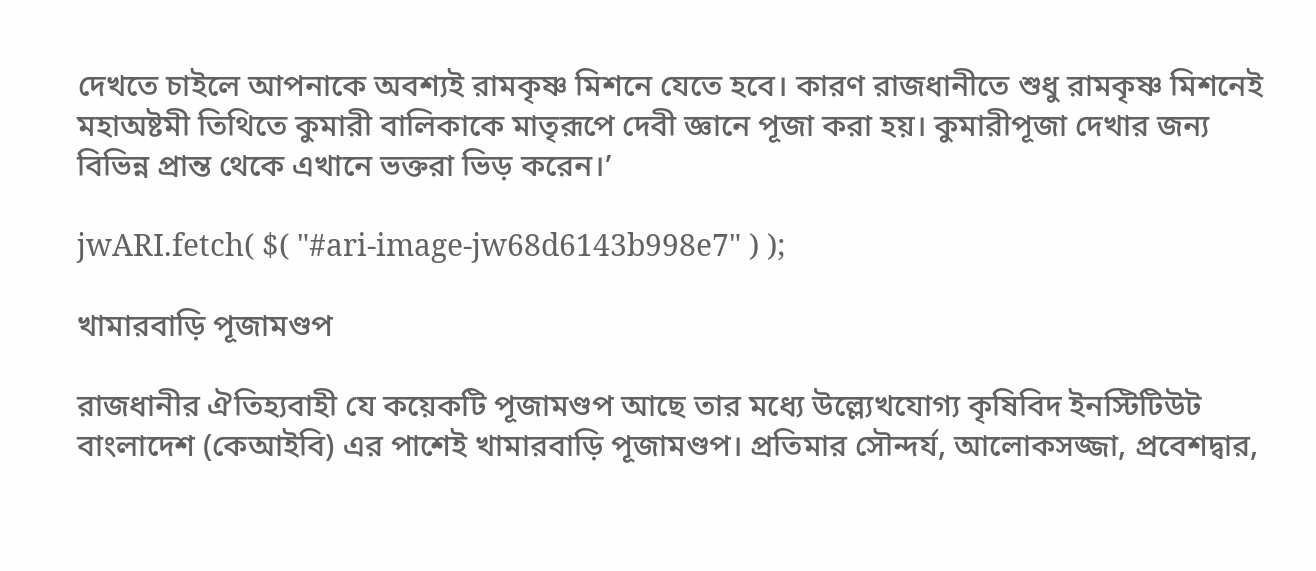দেখতে চাইলে আপনাকে অবশ্যই রামকৃষ্ণ মিশনে যেতে হবে। কারণ রাজধানীতে শুধু রামকৃষ্ণ মিশনেই মহাঅষ্টমী তিথিতে কুমারী বালিকাকে মাতৃরূপে দেবী জ্ঞানে পূজা করা হয়। কুমারীপূজা দেখার জন্য বিভিন্ন প্রান্ত থেকে এখানে ভক্তরা ভিড় করেন।’

jwARI.fetch( $( "#ari-image-jw68d6143b998e7" ) );

খামারবাড়ি পূজামণ্ডপ

রাজধানীর ঐতিহ্যবাহী যে কয়েকটি পূজামণ্ডপ আছে তার মধ্যে উল্ল্যেখযোগ্য কৃষিবিদ ইনস্টিটিউট বাংলাদেশ (কেআইবি) এর পাশেই খামারবাড়ি পূজামণ্ডপ। প্রতিমার সৌন্দর্য, আলোকসজ্জা, প্রবেশদ্বার,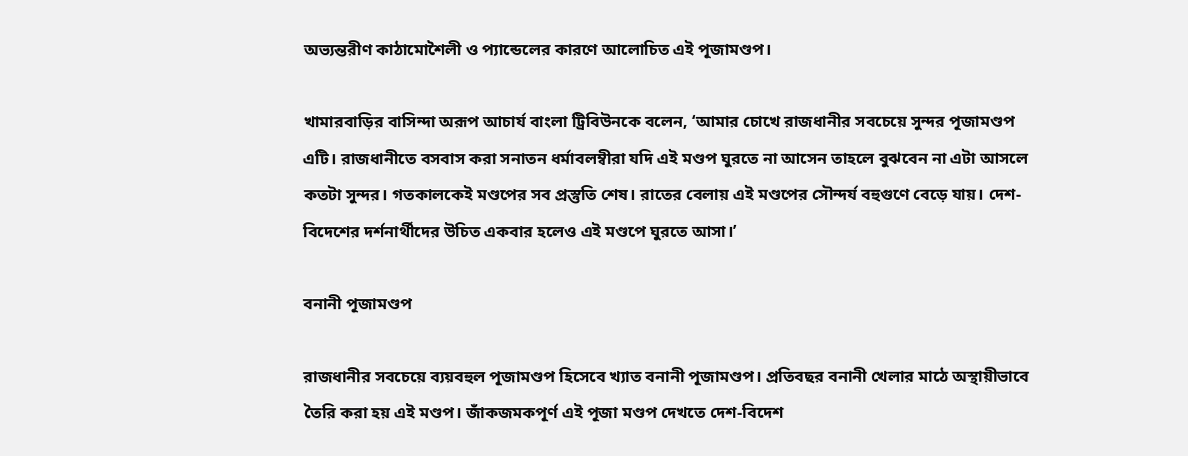অভ্যন্তরীণ কাঠামোশৈলী ও প্যান্ডেলের কারণে আলোচিত এই পূজামণ্ডপ।

খামারবাড়ির বাসিন্দা অরূপ আচার্য বাংলা ট্রিবিউনকে বলেন, ‘আমার চোখে রাজধানীর সবচেয়ে সুন্দর পূজামণ্ডপ এটি। রাজধানীতে বসবাস করা সনাতন ধর্মাবলম্বীরা যদি এই মণ্ডপ ঘুরতে না আসেন তাহলে বুঝবেন না এটা আসলে কতটা সুন্দর। গতকালকেই মণ্ডপের সব প্রস্তুতি শেষ। রাতের বেলায় এই মণ্ডপের সৌন্দর্য বহুগুণে বেড়ে যায়। দেশ-বিদেশের দর্শনার্থীদের উচিত একবার হলেও এই মণ্ডপে ঘুরতে আসা।’

বনানী পূজামণ্ডপ

রাজধানীর সবচেয়ে ব্যয়বহুল পূজামণ্ডপ হিসেবে খ্যাত বনানী পূজামণ্ডপ। প্রতিবছর বনানী খেলার মাঠে অস্থায়ীভাবে তৈরি করা হয় এই মণ্ডপ। জাঁকজমকপূর্ণ এই পূজা মণ্ডপ দেখতে দেশ-বিদেশ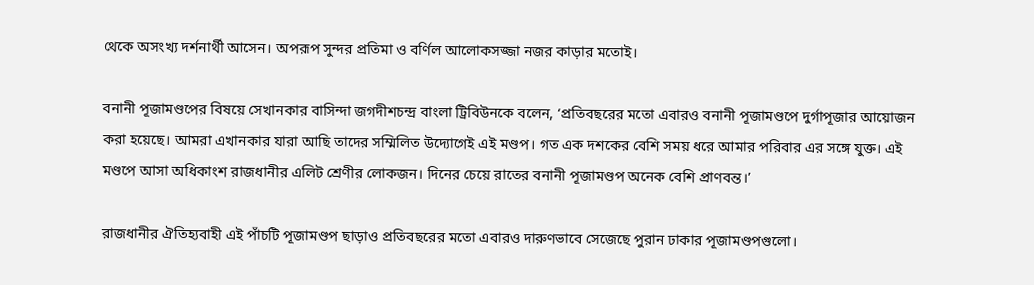থেকে অসংখ্য দর্শনার্থী আসেন। অপরূপ সুন্দর প্রতিমা ও বর্ণিল আলোকসজ্জা নজর কাড়ার মতোই।

বনানী পূজামণ্ডপের বিষয়ে সেখানকার বাসিন্দা জগদীশচন্দ্র বাংলা ট্রিবিউনকে বলেন, ‘প্রতিবছরের মতো এবারও বনানী পূজামণ্ডপে দুর্গাপূজার আয়োজন করা হয়েছে। আমরা এখানকার যারা আছি তাদের সম্মিলিত উদ্যোগেই এই মণ্ডপ। গত এক দশকের বেশি সময় ধরে আমার পরিবার এর সঙ্গে যুক্ত। এই মণ্ডপে আসা অধিকাংশ রাজধানীর এলিট শ্রেণীর লোকজন। দিনের চেয়ে রাতের বনানী পূজামণ্ডপ অনেক বেশি প্রাণবন্ত।’

রাজধানীর ঐতিহ্যবাহী এই পাঁচটি পূজামণ্ডপ ছাড়াও প্রতিবছরের মতো এবারও দারুণভাবে সেজেছে পুরান ঢাকার পূজামণ্ডপগুলো।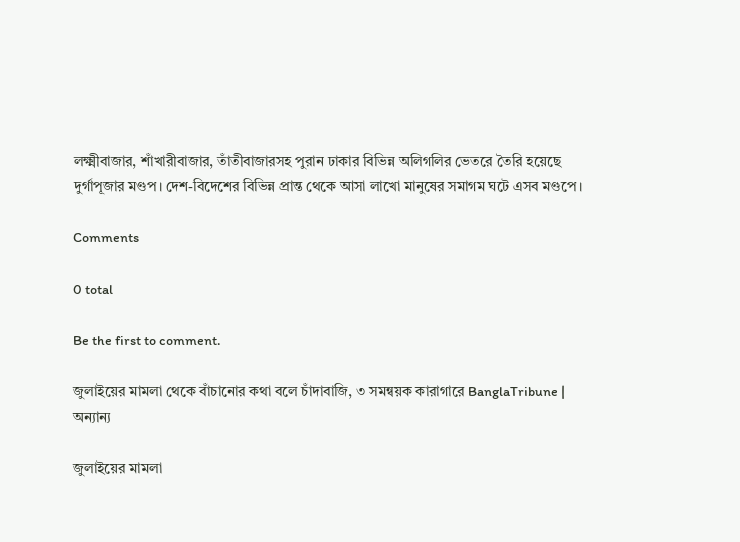লক্ষ্মীবাজার, শাঁখারীবাজার, তাঁতীবাজারসহ পুরান ঢাকার বিভিন্ন অলিগলির ভেতরে তৈরি হয়েছে দুর্গাপূজার মণ্ডপ। দেশ-বিদেশের বিভিন্ন প্রান্ত থেকে আসা লাখো মানুষের সমাগম ঘটে এসব মণ্ডপে।

Comments

0 total

Be the first to comment.

জুলাইয়ের মামলা থেকে বাঁচানোর কথা বলে চাঁদাবাজি, ৩ সমন্বয়ক কারাগারে BanglaTribune | অন্যান্য

জুলাইয়ের মামলা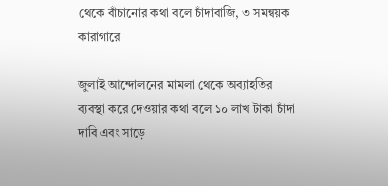থেকে বাঁচানোর কথা বলে চাঁদাবাজি, ৩ সমন্বয়ক কারাগারে

জুলাই আন্দোলনের মামলা থেকে অব্যাহতির ব্যবস্থা করে দেওয়ার কথা বলে ১০ লাখ টাকা চাঁদা দাবি এবং সাড়ে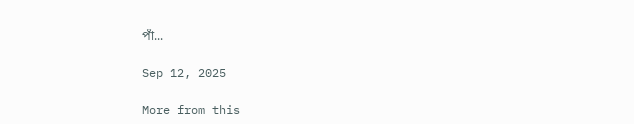পাঁ...

Sep 12, 2025

More from this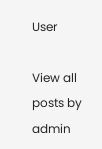User

View all posts by admin